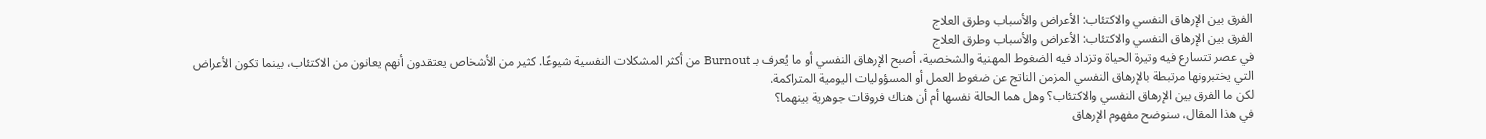الفرق بين الإرهاق النفسي والاكتئاب: الأعراض والأسباب وطرق العلاج
الفرق بين الإرهاق النفسي والاكتئاب: الأعراض والأسباب وطرق العلاج
في عصر تتسارع فيه وتيرة الحياة وتزداد فيه الضغوط المهنية والشخصية، أصبح الإرهاق النفسي أو ما يُعرف بـ Burnout من أكثر المشكلات النفسية شيوعًا. كثير من الأشخاص يعتقدون أنهم يعانون من الاكتئاب، بينما تكون الأعراض التي يختبرونها مرتبطة بالإرهاق النفسي المزمن الناتج عن ضغوط العمل أو المسؤوليات اليومية المتراكمة.
لكن ما الفرق بين الإرهاق النفسي والاكتئاب؟ وهل هما الحالة نفسها أم أن هناك فروقات جوهرية بينهما؟
في هذا المقال، سنوضح مفهوم الإرهاق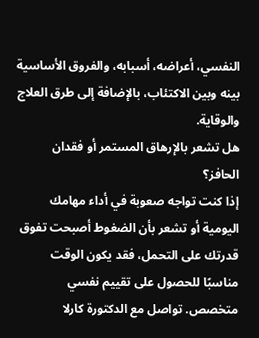النفسي، أعراضه، أسبابه، والفروق الأساسية بينه وبين الاكتئاب، بالإضافة إلى طرق العلاج والوقاية.
هل تشعر بالإرهاق المستمر أو فقدان الحافز؟
إذا كنت تواجه صعوبة في أداء مهامك اليومية أو تشعر بأن الضغوط أصبحت تفوق قدرتك على التحمل، فقد يكون الوقت مناسبًا للحصول على تقييم نفسي متخصص. تواصل مع الدكتورة كارلا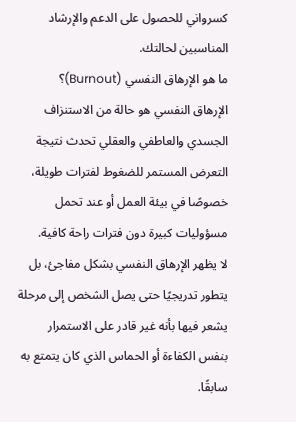كسرواني للحصول على الدعم والإرشاد المناسبين لحالتك.
ما هو الإرهاق النفسي (Burnout)؟
الإرهاق النفسي هو حالة من الاستنزاف الجسدي والعاطفي والعقلي تحدث نتيجة التعرض المستمر للضغوط لفترات طويلة، خصوصًا في بيئة العمل أو عند تحمل مسؤوليات كبيرة دون فترات راحة كافية.
لا يظهر الإرهاق النفسي بشكل مفاجئ، بل يتطور تدريجيًا حتى يصل الشخص إلى مرحلة يشعر فيها بأنه غير قادر على الاستمرار بنفس الكفاءة أو الحماس الذي كان يتمتع به سابقًا.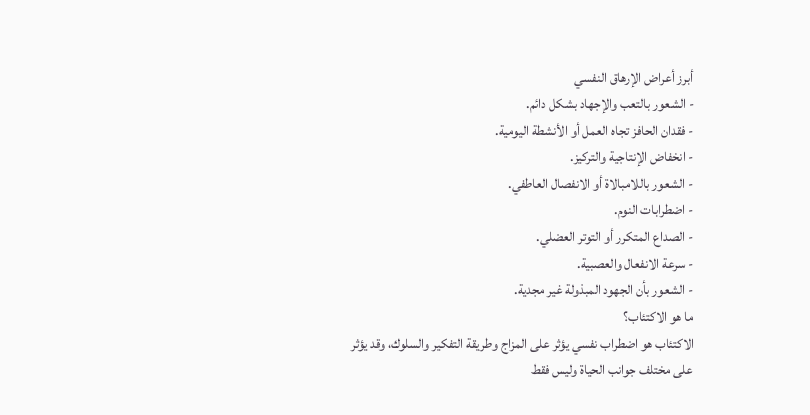أبرز أعراض الإرهاق النفسي
- الشعور بالتعب والإجهاد بشكل دائم.
- فقدان الحافز تجاه العمل أو الأنشطة اليومية.
- انخفاض الإنتاجية والتركيز.
- الشعور باللامبالاة أو الانفصال العاطفي.
- اضطرابات النوم.
- الصداع المتكرر أو التوتر العضلي.
- سرعة الانفعال والعصبية.
- الشعور بأن الجهود المبذولة غير مجدية.
ما هو الاكتئاب؟
الاكتئاب هو اضطراب نفسي يؤثر على المزاج وطريقة التفكير والسلوك، وقد يؤثر على مختلف جوانب الحياة وليس فقط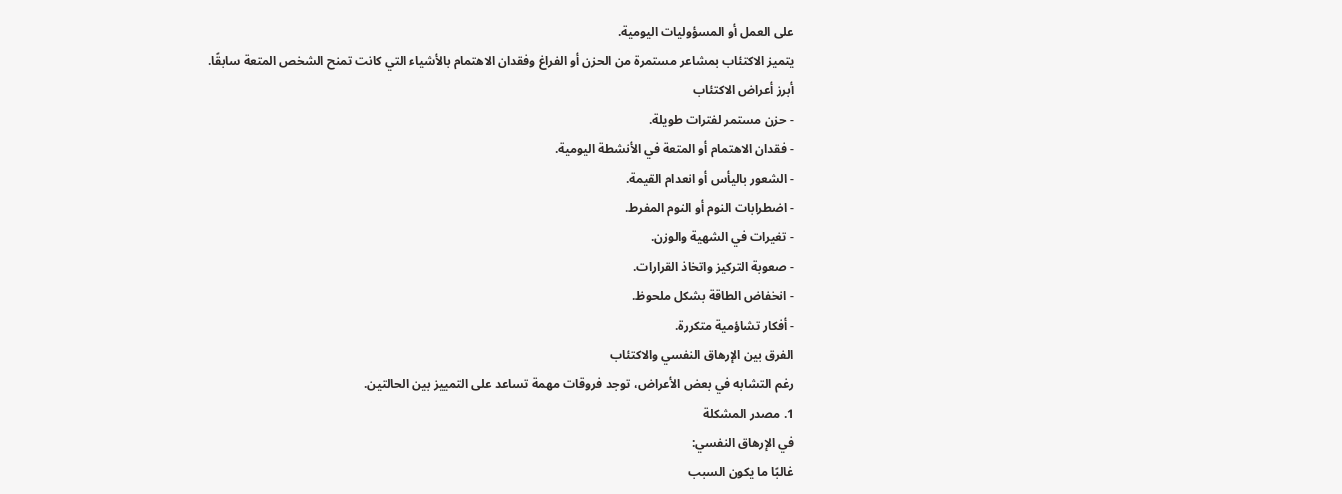على العمل أو المسؤوليات اليومية.
يتميز الاكتئاب بمشاعر مستمرة من الحزن أو الفراغ وفقدان الاهتمام بالأشياء التي كانت تمنح الشخص المتعة سابقًا.
أبرز أعراض الاكتئاب
- حزن مستمر لفترات طويلة.
- فقدان الاهتمام أو المتعة في الأنشطة اليومية.
- الشعور باليأس أو انعدام القيمة.
- اضطرابات النوم أو النوم المفرط.
- تغيرات في الشهية والوزن.
- صعوبة التركيز واتخاذ القرارات.
- انخفاض الطاقة بشكل ملحوظ.
- أفكار تشاؤمية متكررة.
الفرق بين الإرهاق النفسي والاكتئاب
رغم التشابه في بعض الأعراض، توجد فروقات مهمة تساعد على التمييز بين الحالتين.
1. مصدر المشكلة
في الإرهاق النفسي:
غالبًا ما يكون السبب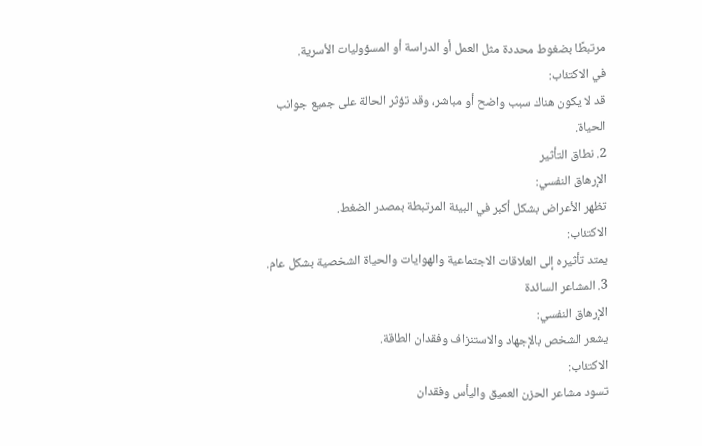مرتبطًا بضغوط محددة مثل العمل أو الدراسة أو المسؤوليات الأسرية.
في الاكتئاب:
قد لا يكون هناك سبب واضح أو مباشر، وقد تؤثر الحالة على جميع جوانب الحياة.
2. نطاق التأثير
الإرهاق النفسي:
تظهر الأعراض بشكل أكبر في البيئة المرتبطة بمصدر الضغط.
الاكتئاب:
يمتد تأثيره إلى العلاقات الاجتماعية والهوايات والحياة الشخصية بشكل عام.
3. المشاعر السائدة
الإرهاق النفسي:
يشعر الشخص بالإجهاد والاستنزاف وفقدان الطاقة.
الاكتئاب:
تسود مشاعر الحزن العميق واليأس وفقدان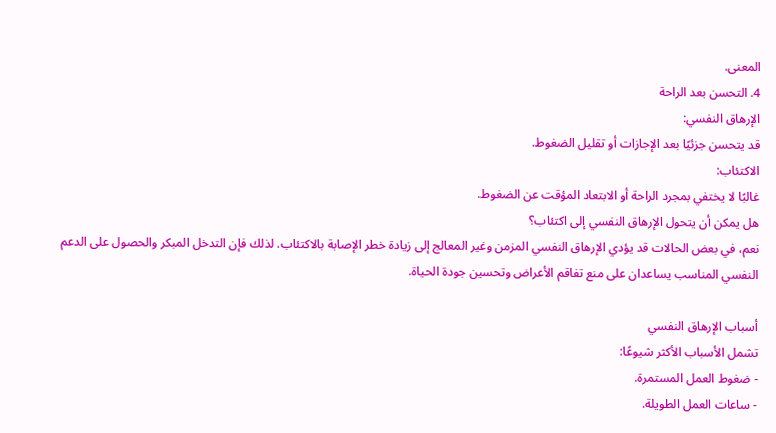المعنى.
4. التحسن بعد الراحة
الإرهاق النفسي:
قد يتحسن جزئيًا بعد الإجازات أو تقليل الضغوط.
الاكتئاب:
غالبًا لا يختفي بمجرد الراحة أو الابتعاد المؤقت عن الضغوط.
هل يمكن أن يتحول الإرهاق النفسي إلى اكتئاب؟
نعم، في بعض الحالات قد يؤدي الإرهاق النفسي المزمن وغير المعالج إلى زيادة خطر الإصابة بالاكتئاب. لذلك فإن التدخل المبكر والحصول على الدعم النفسي المناسب يساعدان على منع تفاقم الأعراض وتحسين جودة الحياة.

أسباب الإرهاق النفسي
تشمل الأسباب الأكثر شيوعًا:
- ضغوط العمل المستمرة.
- ساعات العمل الطويلة.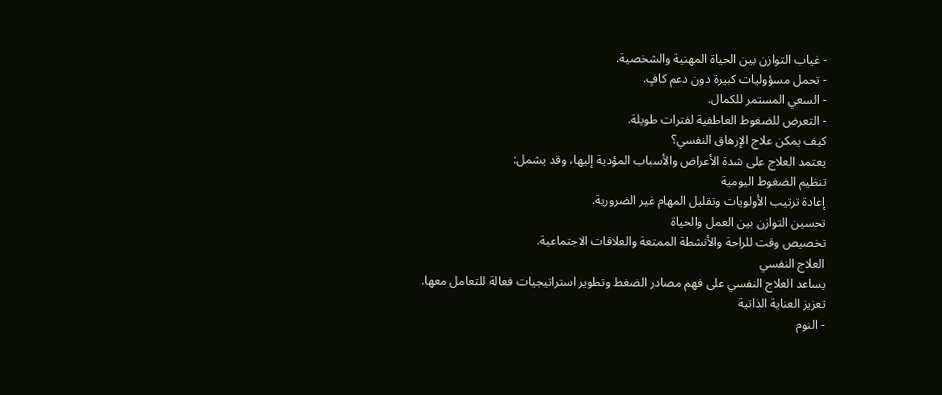- غياب التوازن بين الحياة المهنية والشخصية.
- تحمل مسؤوليات كبيرة دون دعم كافٍ.
- السعي المستمر للكمال.
- التعرض للضغوط العاطفية لفترات طويلة.
كيف يمكن علاج الإرهاق النفسي؟
يعتمد العلاج على شدة الأعراض والأسباب المؤدية إليها، وقد يشمل:
تنظيم الضغوط اليومية
إعادة ترتيب الأولويات وتقليل المهام غير الضرورية.
تحسين التوازن بين العمل والحياة
تخصيص وقت للراحة والأنشطة الممتعة والعلاقات الاجتماعية.
العلاج النفسي
يساعد العلاج النفسي على فهم مصادر الضغط وتطوير استراتيجيات فعالة للتعامل معها.
تعزيز العناية الذاتية
- النوم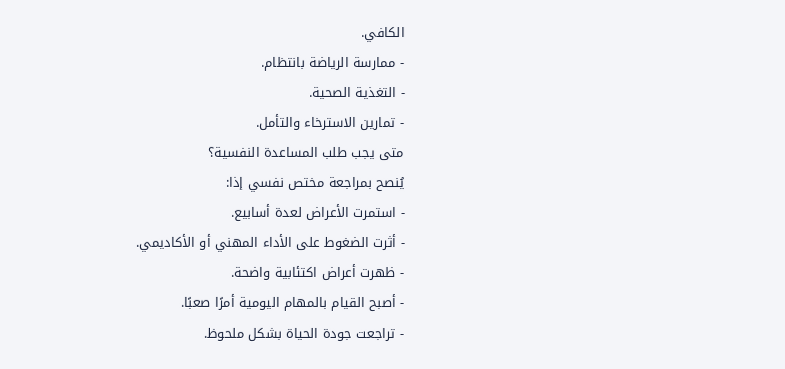الكافي.
- ممارسة الرياضة بانتظام.
- التغذية الصحية.
- تمارين الاسترخاء والتأمل.
متى يجب طلب المساعدة النفسية؟
يُنصح بمراجعة مختص نفسي إذا:
- استمرت الأعراض لعدة أسابيع.
- أثرت الضغوط على الأداء المهني أو الأكاديمي.
- ظهرت أعراض اكتئابية واضحة.
- أصبح القيام بالمهام اليومية أمرًا صعبًا.
- تراجعت جودة الحياة بشكل ملحوظ.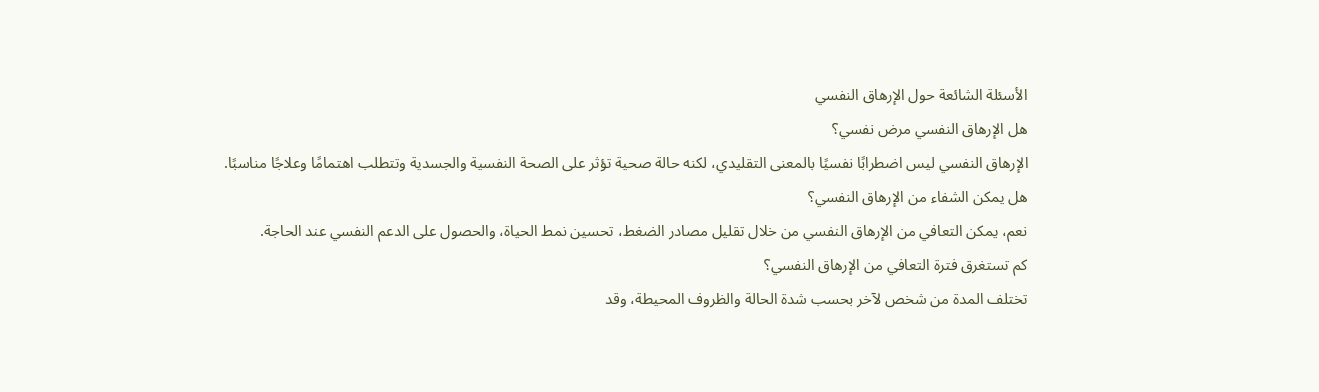الأسئلة الشائعة حول الإرهاق النفسي
هل الإرهاق النفسي مرض نفسي؟
الإرهاق النفسي ليس اضطرابًا نفسيًا بالمعنى التقليدي، لكنه حالة صحية تؤثر على الصحة النفسية والجسدية وتتطلب اهتمامًا وعلاجًا مناسبًا.
هل يمكن الشفاء من الإرهاق النفسي؟
نعم، يمكن التعافي من الإرهاق النفسي من خلال تقليل مصادر الضغط، تحسين نمط الحياة، والحصول على الدعم النفسي عند الحاجة.
كم تستغرق فترة التعافي من الإرهاق النفسي؟
تختلف المدة من شخص لآخر بحسب شدة الحالة والظروف المحيطة، وقد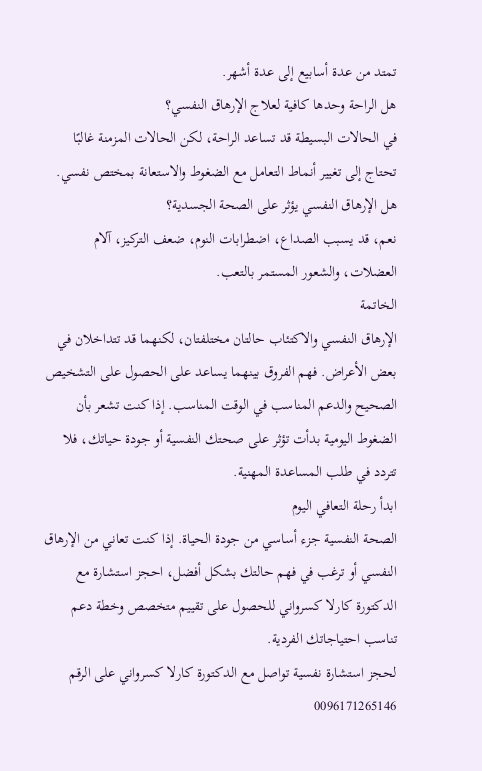تمتد من عدة أسابيع إلى عدة أشهر.
هل الراحة وحدها كافية لعلاج الإرهاق النفسي؟
في الحالات البسيطة قد تساعد الراحة، لكن الحالات المزمنة غالبًا تحتاج إلى تغيير أنماط التعامل مع الضغوط والاستعانة بمختص نفسي.
هل الإرهاق النفسي يؤثر على الصحة الجسدية؟
نعم، قد يسبب الصداع، اضطرابات النوم، ضعف التركيز، آلام العضلات، والشعور المستمر بالتعب.
الخاتمة
الإرهاق النفسي والاكتئاب حالتان مختلفتان، لكنهما قد تتداخلان في بعض الأعراض. فهم الفروق بينهما يساعد على الحصول على التشخيص الصحيح والدعم المناسب في الوقت المناسب. إذا كنت تشعر بأن الضغوط اليومية بدأت تؤثر على صحتك النفسية أو جودة حياتك، فلا تتردد في طلب المساعدة المهنية.
ابدأ رحلة التعافي اليوم
الصحة النفسية جزء أساسي من جودة الحياة. إذا كنت تعاني من الإرهاق النفسي أو ترغب في فهم حالتك بشكل أفضل، احجز استشارة مع الدكتورة كارلا كسرواني للحصول على تقييم متخصص وخطة دعم تناسب احتياجاتك الفردية.
لحجز استشارة نفسية تواصل مع الدكتورة كارلا كسرواني على الرقم 0096171265146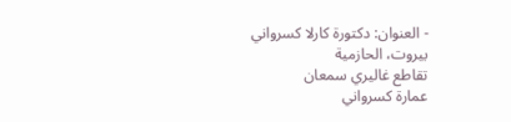- العنوان: دكتورة كارلا كسرواني
بيروت، الحازمية
تقاطع غاليري سمعان
عمارة كسرواني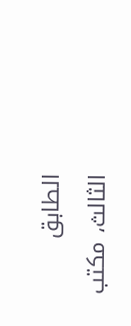الطابق الثالث، مكتب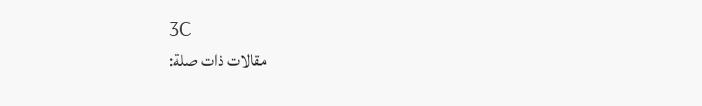3C
مقالات ذات صلة: